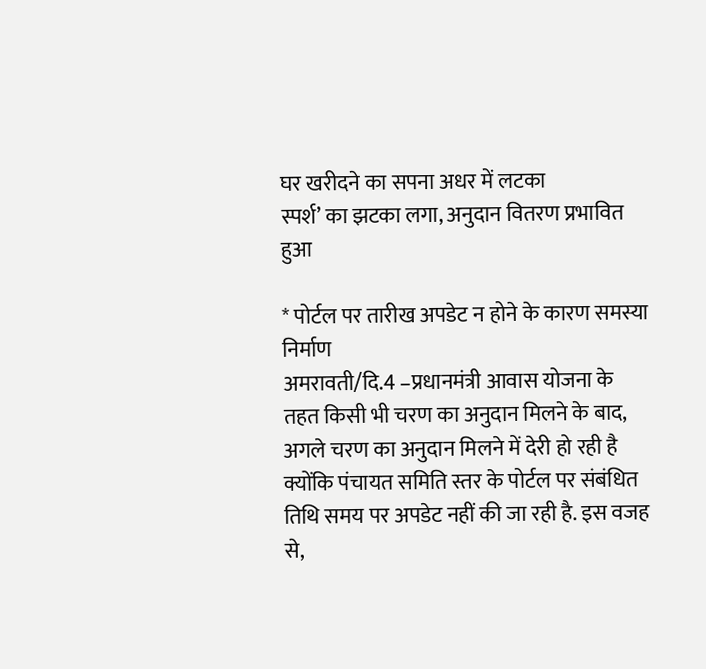घर खरीदने का सपना अधर में लटका
स्पर्श’ का झटका लगा, अनुदान वितरण प्रभावित हुआ

* पोर्टल पर तारीख अपडेट न होने के कारण समस्या निर्माण
अमरावती/दि.4 –प्रधानमंत्री आवास योजना के तहत किसी भी चरण का अनुदान मिलने के बाद, अगले चरण का अनुदान मिलने में देरी हो रही है क्योंकि पंचायत समिति स्तर के पोर्टल पर संबंधित तिथि समय पर अपडेट नहीं की जा रही है. इस वजह से,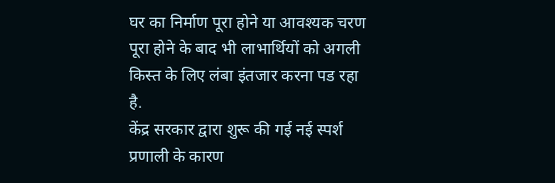घर का निर्माण पूरा होने या आवश्यक चरण पूरा होने के बाद भी लाभार्थियों को अगली किस्त के लिए लंबा इंतजार करना पड रहा है.
केंद्र सरकार द्वारा शुरू की गई नई स्पर्श प्रणाली के कारण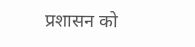प्रशासन को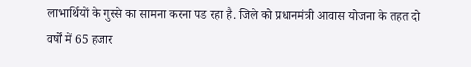लाभार्थियों के गुस्से का सामना करना पड रहा है. जिले को प्रधानमंत्री आवास योजना के तहत दो वर्षों में 65 हजार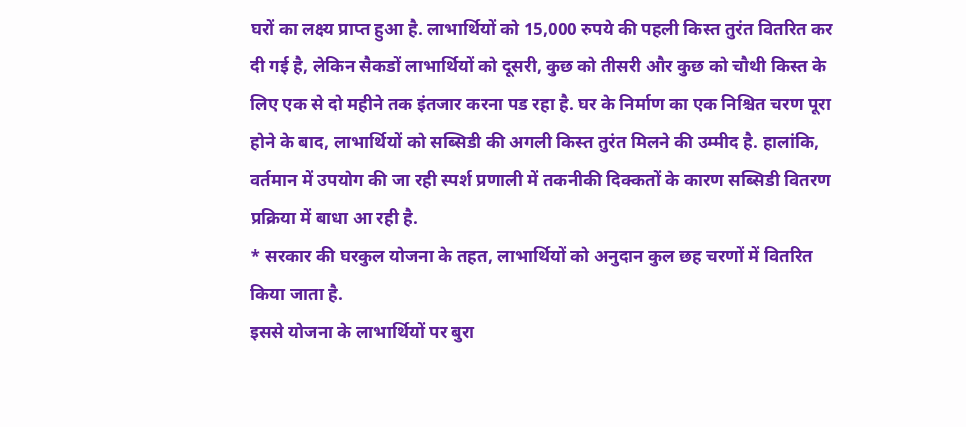घरों का लक्ष्य प्राप्त हुआ है. लाभार्थियों को 15,000 रुपये की पहली किस्त तुरंत वितरित कर दी गई है, लेकिन सैकडों लाभार्थियों को दूसरी, कुछ को तीसरी और कुछ को चौथी किस्त के लिए एक से दो महीने तक इंतजार करना पड रहा है. घर के निर्माण का एक निश्चित चरण पूरा होने के बाद, लाभार्थियों को सब्सिडी की अगली किस्त तुरंत मिलने की उम्मीद है. हालांकि, वर्तमान में उपयोग की जा रही स्पर्श प्रणाली में तकनीकी दिक्कतों के कारण सब्सिडी वितरण प्रक्रिया में बाधा आ रही है.
* सरकार की घरकुल योजना के तहत, लाभार्थियों को अनुदान कुल छह चरणों में वितरित किया जाता है.
इससे योजना के लाभार्थियों पर बुरा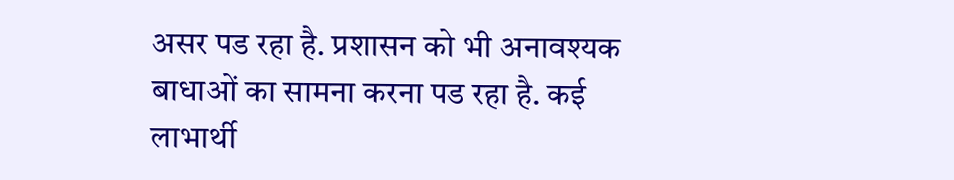असर पड रहा है. प्रशासन को भी अनावश्यक बाधाओं का सामना करना पड रहा है. कई लाभार्थी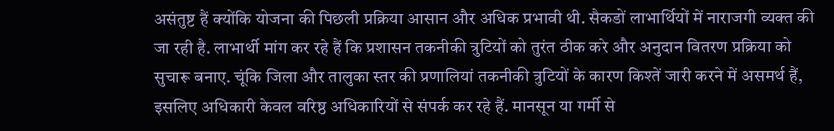असंतुष्ट हैं क्योंकि योजना की पिछली प्रक्रिया आसान और अधिक प्रभावी थी. सैकडों लाभार्थियों में नाराजगी व्यक्त की जा रही है. लाभार्थी मांग कर रहे हैं कि प्रशासन तकनीकी त्रुटियों को तुरंत ठीक करे और अनुदान वितरण प्रक्रिया को सुचारू बनाए. चूंकि जिला और तालुका स्तर की प्रणालियां तकनीकी त्रुटियों के कारण किश्तें जारी करने में असमर्थ हैं, इसलिए अधिकारी केवल वरिष्ठ अधिकारियों से संपर्क कर रहे हैं. मानसून या गर्मी से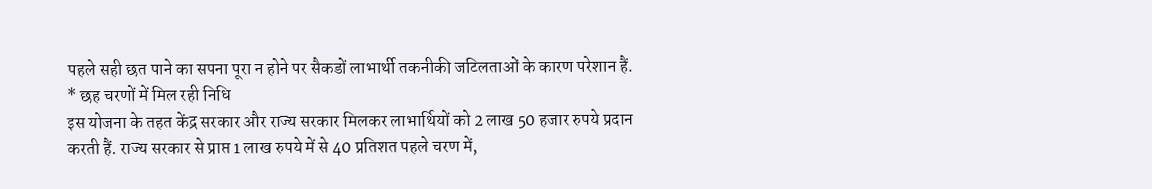पहले सही छत पाने का सपना पूरा न होने पर सैकडों लाभार्थी तकनीकी जटिलताओं के कारण परेशान हैं.
* छह चरणों में मिल रही निधि
इस योजना के तहत केंद्र सरकार और राज्य सरकार मिलकर लाभार्थियों को 2 लाख 50 हजार रुपये प्रदान करती हैं. राज्य सरकार से प्राप्त 1 लाख रुपये में से 40 प्रतिशत पहले चरण में,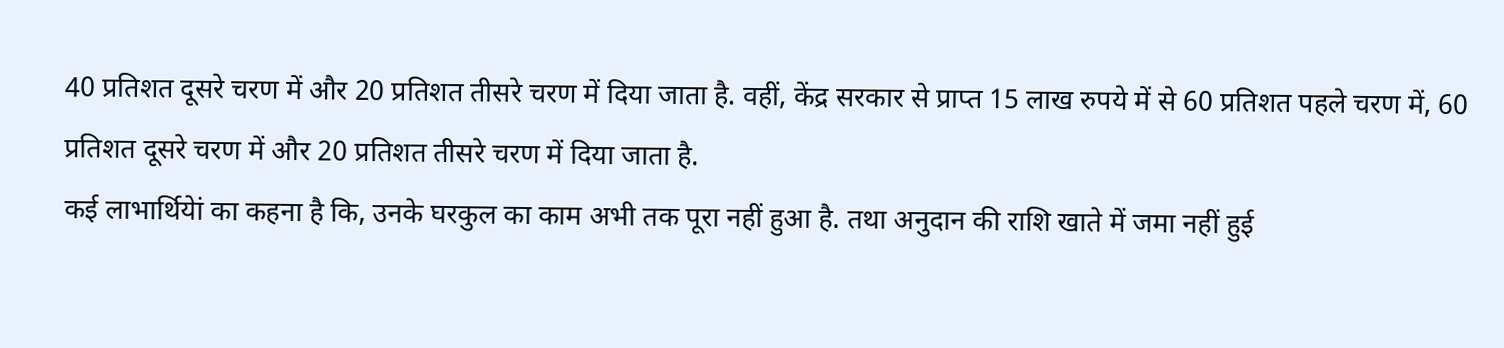40 प्रतिशत दूसरे चरण में और 20 प्रतिशत तीसरे चरण में दिया जाता है. वहीं, केंद्र सरकार से प्राप्त 15 लाख रुपये में से 60 प्रतिशत पहले चरण में, 60 प्रतिशत दूसरे चरण में और 20 प्रतिशत तीसरे चरण में दिया जाता है.
कई लाभार्थियेां का कहना है कि, उनके घरकुल का काम अभी तक पूरा नहीं हुआ है. तथा अनुदान की राशि खाते में जमा नहीं हुई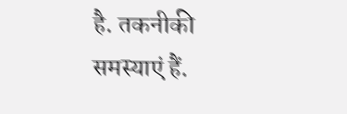है. तकनीकी समस्याएं हैं.